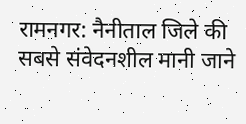रामनगर: नैनीताल जिले की सबसे संवेदनशील मानी जाने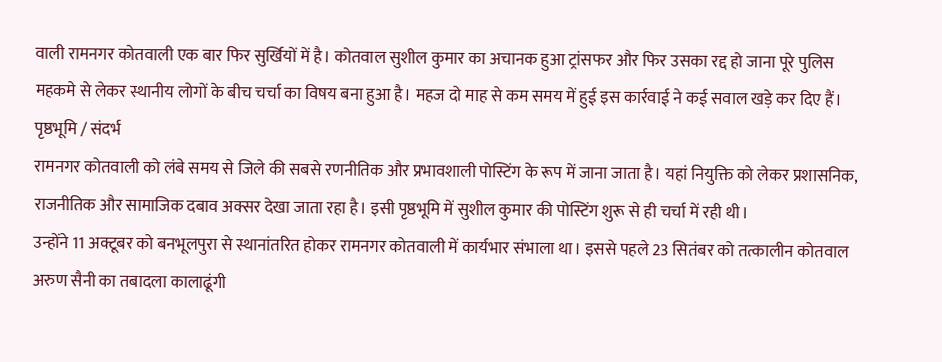वाली रामनगर कोतवाली एक बार फिर सुर्खियों में है। कोतवाल सुशील कुमार का अचानक हुआ ट्रांसफर और फिर उसका रद्द हो जाना पूरे पुलिस महकमे से लेकर स्थानीय लोगों के बीच चर्चा का विषय बना हुआ है। महज दो माह से कम समय में हुई इस कार्रवाई ने कई सवाल खड़े कर दिए हैं।
पृष्ठभूमि / संदर्भ
रामनगर कोतवाली को लंबे समय से जिले की सबसे रणनीतिक और प्रभावशाली पोस्टिंग के रूप में जाना जाता है। यहां नियुक्ति को लेकर प्रशासनिक, राजनीतिक और सामाजिक दबाव अक्सर देखा जाता रहा है। इसी पृष्ठभूमि में सुशील कुमार की पोस्टिंग शुरू से ही चर्चा में रही थी।
उन्होंने 11 अक्टूबर को बनभूलपुरा से स्थानांतरित होकर रामनगर कोतवाली में कार्यभार संभाला था। इससे पहले 23 सितंबर को तत्कालीन कोतवाल अरुण सैनी का तबादला कालाढूंगी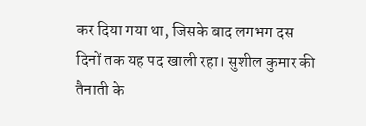कर दिया गया था, जिसके बाद लगभग दस दिनों तक यह पद खाली रहा। सुशील कुमार की तैनाती के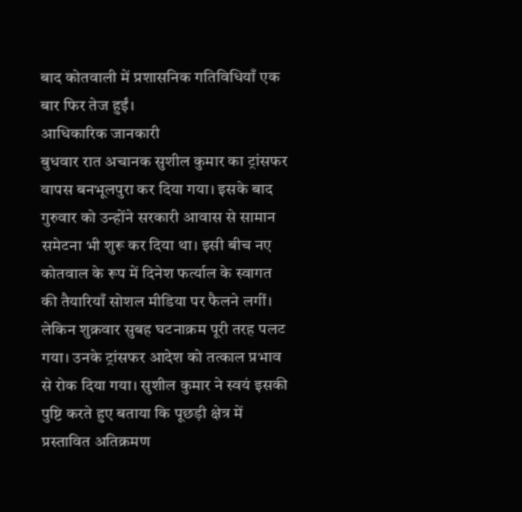बाद कोतवाली में प्रशासनिक गतिविधियाँ एक बार फिर तेज हुईं।
आधिकारिक जानकारी
बुधवार रात अचानक सुशील कुमार का ट्रांसफर वापस बनभूलपुरा कर दिया गया। इसके बाद गुरुवार को उन्होंने सरकारी आवास से सामान समेटना भी शुरू कर दिया था। इसी बीच नए कोतवाल के रूप में दिनेश फर्त्याल के स्वागत की तैयारियाँ सोशल मीडिया पर फैलने लगीं।
लेकिन शुक्रवार सुबह घटनाक्रम पूरी तरह पलट गया। उनके ट्रांसफर आदेश को तत्काल प्रभाव से रोक दिया गया। सुशील कुमार ने स्वयं इसकी पुष्टि करते हुए बताया कि पूछड़ी क्षेत्र में प्रस्तावित अतिक्रमण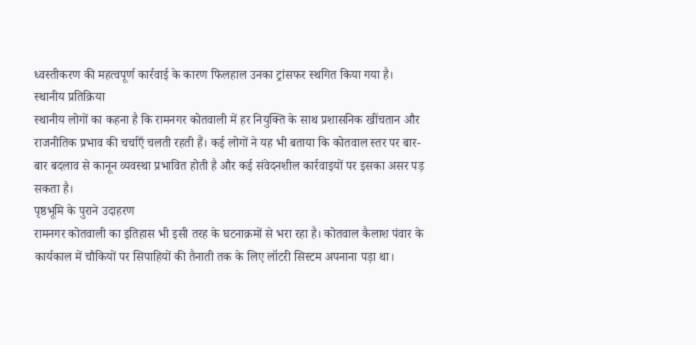ध्वस्तीकरण की महत्वपूर्ण कार्रवाई के कारण फिलहाल उनका ट्रांसफर स्थगित किया गया है।
स्थानीय प्रतिक्रिया
स्थानीय लोगों का कहना है कि रामनगर कोतवाली में हर नियुक्ति के साथ प्रशासनिक खींचतान और राजनीतिक प्रभाव की चर्चाएँ चलती रहती हैं। कई लोगों ने यह भी बताया कि कोतवाल स्तर पर बार-बार बदलाव से कानून व्यवस्था प्रभावित होती है और कई संवेदनशील कार्रवाइयों पर इसका असर पड़ सकता है।
पृष्ठभूमि के पुराने उदाहरण
रामनगर कोतवाली का इतिहास भी इसी तरह के घटनाक्रमों से भरा रहा है। कोतवाल कैलाश पंवार के कार्यकाल में चौकियों पर सिपाहियों की तैनाती तक के लिए लॉटरी सिस्टम अपनाना पड़ा था।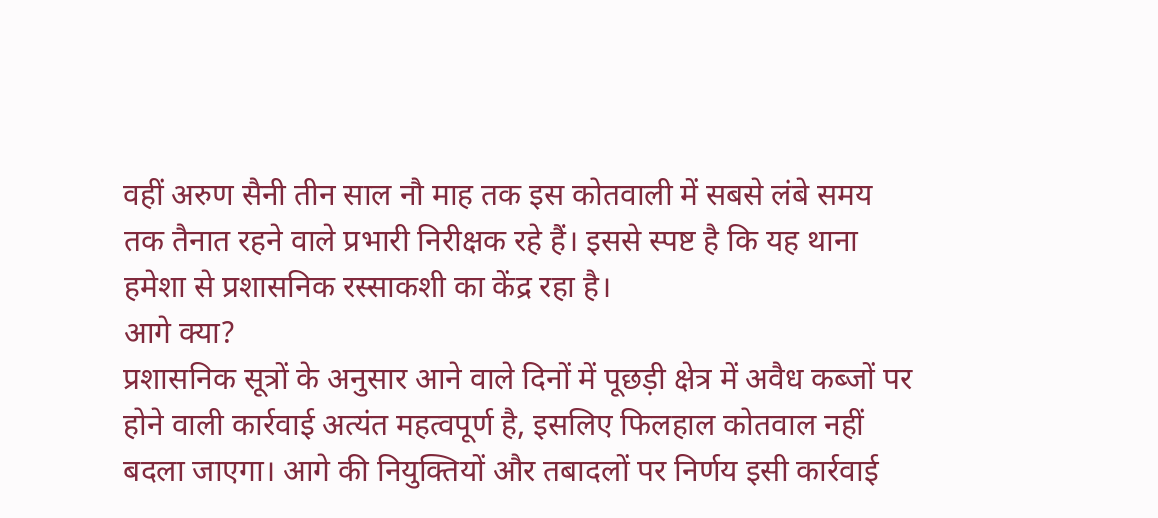वहीं अरुण सैनी तीन साल नौ माह तक इस कोतवाली में सबसे लंबे समय तक तैनात रहने वाले प्रभारी निरीक्षक रहे हैं। इससे स्पष्ट है कि यह थाना हमेशा से प्रशासनिक रस्साकशी का केंद्र रहा है।
आगे क्या?
प्रशासनिक सूत्रों के अनुसार आने वाले दिनों में पूछड़ी क्षेत्र में अवैध कब्जों पर होने वाली कार्रवाई अत्यंत महत्वपूर्ण है, इसलिए फिलहाल कोतवाल नहीं बदला जाएगा। आगे की नियुक्तियों और तबादलों पर निर्णय इसी कार्रवाई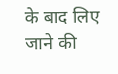के बाद लिए जाने की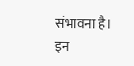संभावना है।
इन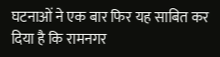घटनाओं ने एक बार फिर यह साबित कर दिया है कि रामनगर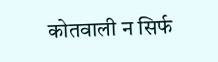कोतवाली न सिर्फ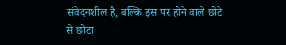संवेदनशील है, बल्कि इस पर होने वाले छोटे से छोटा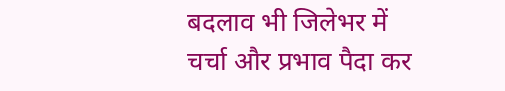बदलाव भी जिलेभर में चर्चा और प्रभाव पैदा कर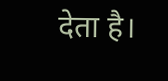देता है।